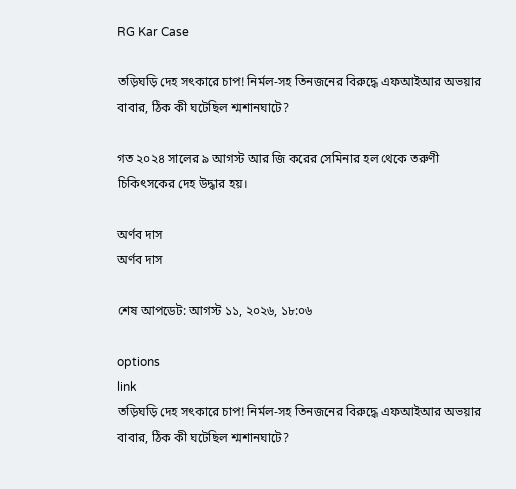RG Kar Case

তড়িঘড়ি দেহ সৎকারে চাপ! নির্মল-সহ তিনজনের বিরুদ্ধে এফআইআর অভয়ার বাবার, ঠিক কী ঘটেছিল শ্মশানঘাটে?

গত ২০২৪ সালের ৯ আগস্ট আর জি করের সেমিনার হল থেকে তরুণী চিকিৎসকের দেহ উদ্ধার হয়।

অর্ণব দাস
অর্ণব দাস

শেষ আপডেট: আগস্ট ১১, ২০২৬, ১৮:০৬

options
link
তড়িঘড়ি দেহ সৎকারে চাপ! নির্মল-সহ তিনজনের বিরুদ্ধে এফআইআর অভয়ার বাবার, ঠিক কী ঘটেছিল শ্মশানঘাটে?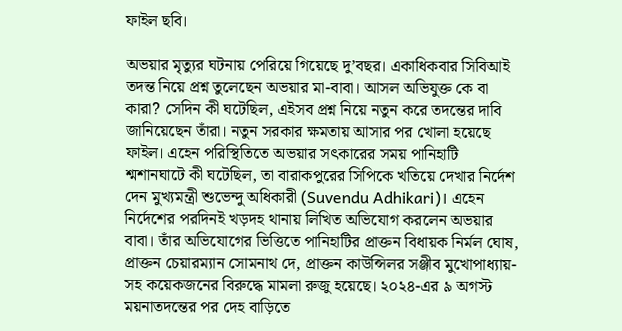ফাইল ছবি।

অভয়ার মৃত্যুর ঘটনায় পেরিয়ে গিয়েছে দু’বছর। একাধিকবার সিবিআই তদন্ত নিয়ে প্রশ্ন তুলেছেন অভয়ার মা-বাবা। আসল অভিযুক্ত কে বা কারা? সেদিন কী ঘটেছিল, এইসব প্রশ্ন নিয়ে নতুন করে তদন্তের দাবি জানিয়েছেন তাঁরা। নতুন সরকার ক্ষমতায় আসার পর খোলা হয়েছে ফাইল। এহেন পরিস্থিতিতে অভয়ার সৎকারের সময় পানিহাটি শ্মশানঘাটে কী ঘটেছিল, তা বারাকপুরের সিপিকে খতিয়ে দেখার নির্দেশ দেন মুখ্যমন্ত্রী শুভেন্দু অধিকারী (Suvendu Adhikari)। এহেন নির্দেশের পরদিনই খড়দহ থানায় লিখিত অভিযোগ করলেন অভয়ার বাবা। তাঁর অভিযোগের ভিত্তিতে পানিহাটির প্রাক্তন বিধায়ক নির্মল ঘোষ, প্রাক্তন চেয়ারম্যান সোমনাথ দে, প্রাক্তন কাউন্সিলর সঞ্জীব মুখোপাধ্যায়-সহ কয়েকজনের বিরুদ্ধে মামলা রুজু হয়েছে। ২০২৪-এর ৯ অগস্ট ময়নাতদন্তের পর দেহ বাড়িতে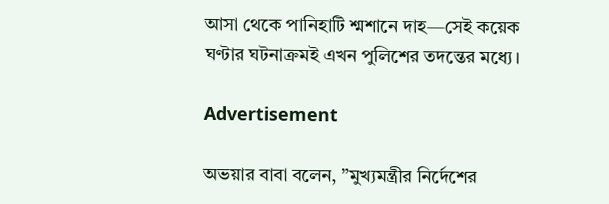আসা থেকে পানিহাটি শ্মশানে দাহ—সেই কয়েক ঘণ্টার ঘটনাক্রমই এখন পুলিশের তদন্তের মধ্যে।

Advertisement

অভয়ার বাবা বলেন, ”মুখ্যমন্ত্রীর নির্দেশের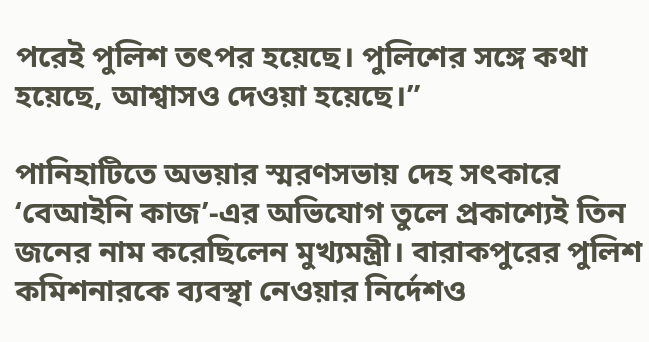পরেই পুলিশ তৎপর হয়েছে। পুলিশের সঙ্গে কথা হয়েছে, আশ্বাসও দেওয়া হয়েছে।”

পানিহাটিতে অভয়ার স্মরণসভায় দেহ সৎকারে ‘বেআইনি কাজ’-এর অভিযোগ তুলে প্রকাশ্যেই তিন জনের নাম করেছিলেন মুখ্যমন্ত্রী। বারাকপুরের পুলিশ কমিশনারকে ব্যবস্থা নেওয়ার নির্দেশও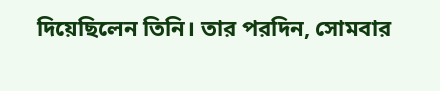দিয়েছিলেন তিনি। তার পরদিন, সোমবার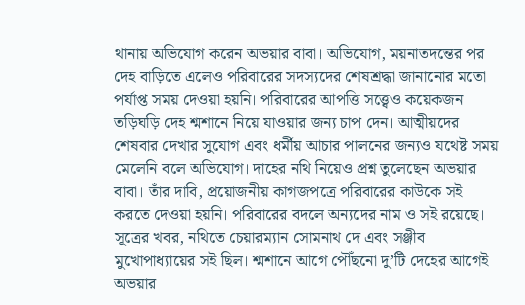থানায় অভিযোগ করেন অভয়ার বাবা। অভিযোগ, ময়নাতদন্তের পর দেহ বাড়িতে এলেও পরিবারের সদস্যদের শেষশ্রদ্ধা জানানোর মতো পর্যাপ্ত সময় দেওয়া হয়নি। পরিবারের আপত্তি সত্ত্বেও কয়েকজন তড়িঘড়ি দেহ শ্মশানে নিয়ে যাওয়ার জন্য চাপ দেন। আত্মীয়দের শেষবার দেখার সুযোগ এবং ধর্মীয় আচার পালনের জন্যও যথেষ্ট সময় মেলেনি বলে অভিযোগ। দাহের নথি নিয়েও প্রশ্ন তুলেছেন অভয়ার বাবা। তাঁর দাবি, প্রয়োজনীয় কাগজপত্রে পরিবারের কাউকে সই করতে দেওয়া হয়নি। পরিবারের বদলে অন্যদের নাম ও সই রয়েছে। সূত্রের খবর, নথিতে চেয়ারম্যান সোমনাথ দে এবং সঞ্জীব মুখোপাধ্যায়ের সই ছিল। শ্মশানে আগে পৌঁছনো দু’টি দেহের আগেই অভয়ার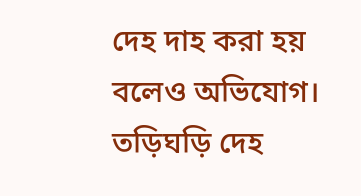দেহ দাহ করা হয় বলেও অভিযোগ। তড়িঘড়ি দেহ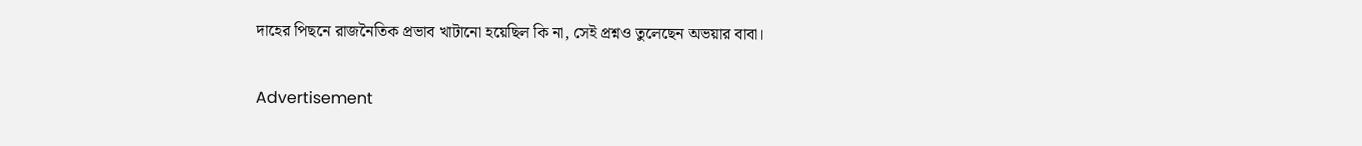দাহের পিছনে রাজনৈতিক প্রভাব খাটানো হয়েছিল কি না, সেই প্রশ্নও তুলেছেন অভয়ার বাবা।

Advertisement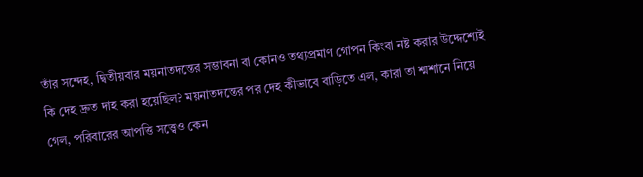তাঁর সন্দেহ, দ্বিতীয়বার ময়নাতদন্তের সম্ভাবনা বা কোনও তথ্যপ্রমাণ গোপন কিংবা নষ্ট করার উদ্দেশ্যেই কি দেহ দ্রুত দাহ করা হয়েছিল? ময়নাতদন্তের পর দেহ কীভাবে বাড়িতে এল, কারা তা শ্মশানে নিয়ে গেল, পরিবারের আপত্তি সত্ত্বেও কেন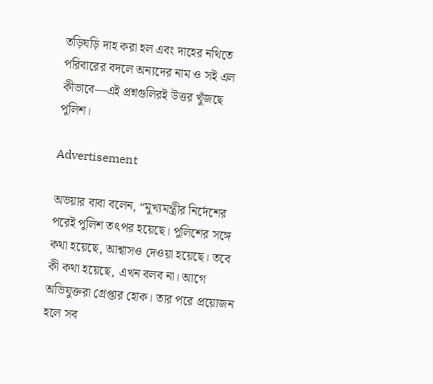তড়িঘড়ি দাহ করা হল এবং দাহের নথিতে পরিবারের বদলে অন্যদের নাম ও সই এল কীভাবে—এই প্রশ্নগুলিরই উত্তর খুঁজছে পুলিশ।

Advertisement

অভয়ার বাবা বলেন, “মুখ্যমন্ত্রীর নির্দেশের পরেই পুলিশ তৎপর হয়েছে। পুলিশের সঙ্গে কথা হয়েছে, আশ্বাসও দেওয়া হয়েছে। তবে কী কথা হয়েছে, এখন বলব না। আগে অভিযুক্তরা গ্রেপ্তার হোক। তার পরে প্রয়োজন হলে সব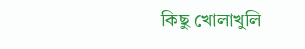কিছু খোলাখুলি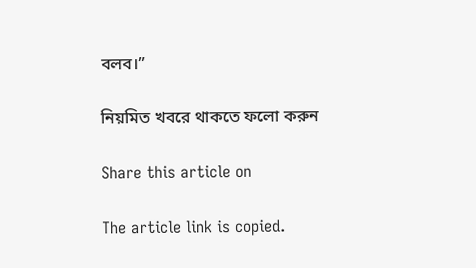বলব।”

নিয়মিত খবরে থাকতে ফলো করুন

Share this article on

The article link is copied.